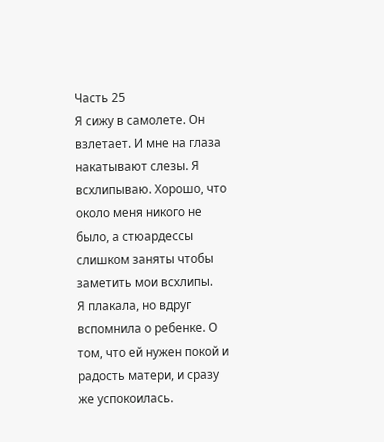Часть 25
Я сижу в самолете. Он взлетает. И мне на глаза накатывают слезы. Я всхлипываю. Хорошо, что около меня никого не было, а стюардессы слишком заняты чтобы заметить мои всхлипы.
Я плакала, но вдруг вспомнила о ребенке. О том, что ей нужен покой и радость матери, и сразу же успокоилась.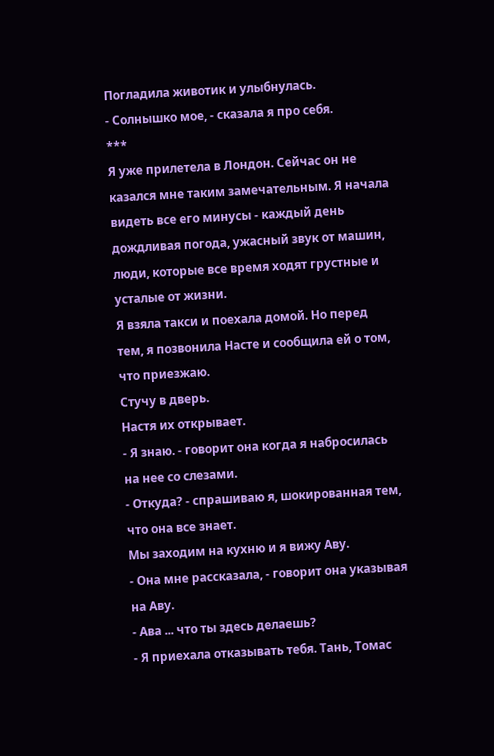Погладила животик и улыбнулась.
- Солнышко мое, - сказала я про себя.
***
Я уже прилетела в Лондон. Сейчас он не казался мне таким замечательным. Я начала видеть все его минусы - каждый день дождливая погода, ужасный звук от машин, люди, которые все время ходят грустные и усталые от жизни.
Я взяла такси и поехала домой. Но перед тем, я позвонила Насте и сообщила ей о том, что приезжаю.
Стучу в дверь.
Настя их открывает.
- Я знаю. - говорит она когда я набросилась на нее со слезами.
- Откуда? - спрашиваю я, шокированная тем, что она все знает.
Мы заходим на кухню и я вижу Аву.
- Она мне рассказала, - говорит она указывая на Аву.
- Ава ... что ты здесь делаешь?
- Я приехала отказывать тебя. Тань, Томас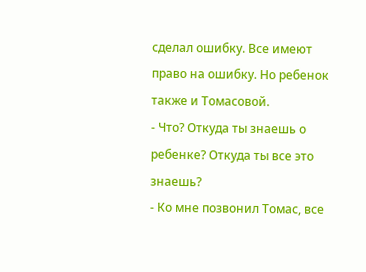сделал ошибку. Все имеют право на ошибку. Но ребенок также и Томасовой.
- Что? Откуда ты знаешь о ребенке? Откуда ты все это знаешь?
- Ко мне позвонил Томас, все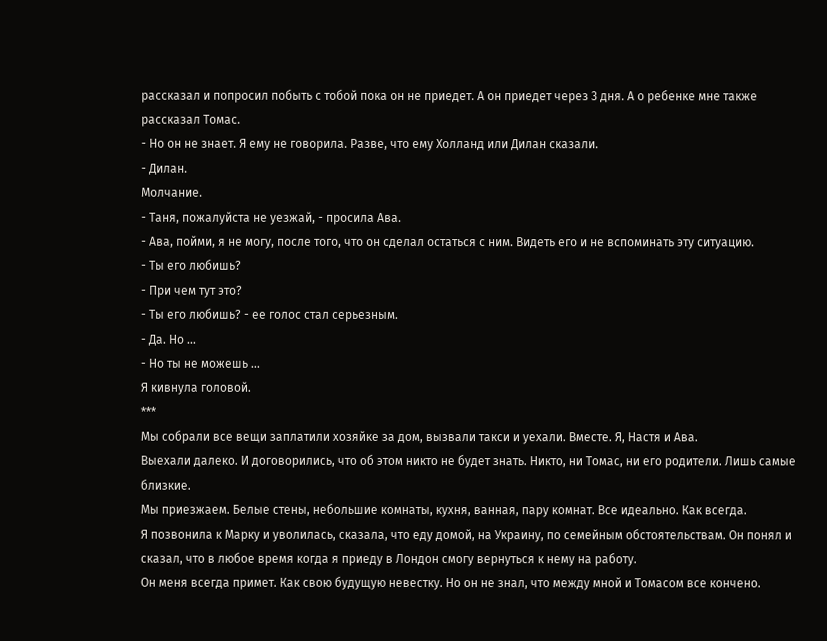рассказал и попросил побыть с тобой пока он не приедет. А он приедет через 3 дня. А о ребенке мне также рассказал Томас.
- Но он не знает. Я ему не говорила. Разве, что ему Холланд или Дилан сказали.
- Дилан.
Молчание.
- Таня, пожалуйста не уезжай, - просила Ава.
- Ава, пойми, я не могу, после того, что он сделал остаться с ним. Видеть его и не вспоминать эту ситуацию.
- Ты его любишь?
- При чем тут это?
- Ты его любишь? - ее голос стал серьезным.
- Да. Но ...
- Но ты не можешь ...
Я кивнула головой.
***
Мы собрали все вещи заплатили хозяйке за дом, вызвали такси и уехали. Вместе. Я, Настя и Ава.
Выехали далеко. И договорились, что об этом никто не будет знать. Никто, ни Томас, ни его родители. Лишь самые близкие.
Мы приезжаем. Белые стены, небольшие комнаты, кухня, ванная, пару комнат. Все идеально. Как всегда.
Я позвонила к Марку и уволилась, сказала, что еду домой, на Украину, по семейным обстоятельствам. Он понял и сказал, что в любое время когда я приеду в Лондон смогу вернуться к нему на работу.
Он меня всегда примет. Как свою будущую невестку. Но он не знал, что между мной и Томасом все кончено.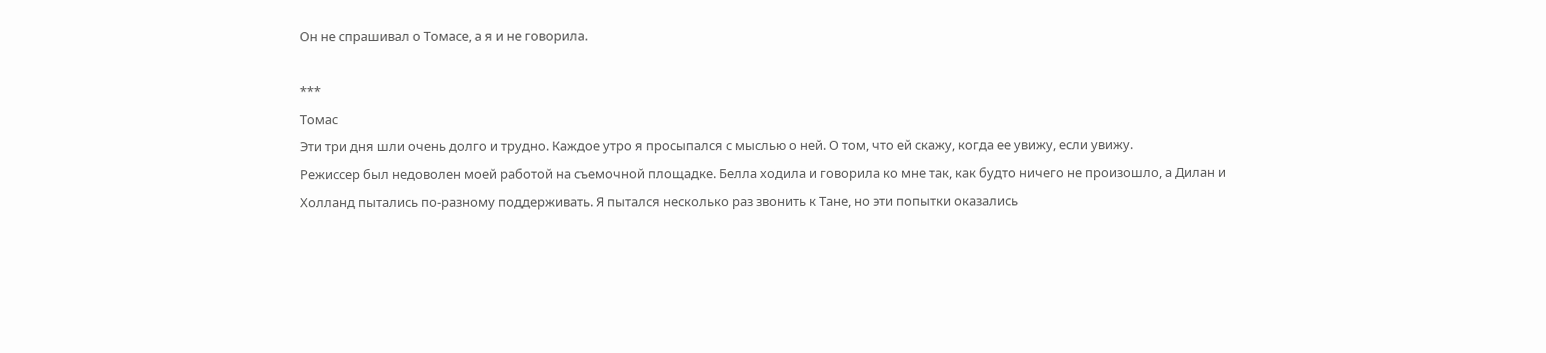Он не спрашивал о Томасе, а я и не говорила.

***
Томас
Эти три дня шли очень долго и трудно. Каждое утро я просыпался с мыслью о ней. О том, что ей скажу, когда ее увижу, если увижу.
Режиссер был недоволен моей работой на съемочной площадке. Белла ходила и говорила ко мне так, как будто ничего не произошло, а Дилан и Холланд пытались по-разному поддерживать. Я пытался несколько раз звонить к Тане, но эти попытки оказались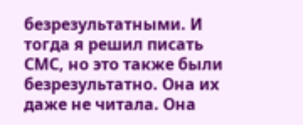безрезультатными. И тогда я решил писать СМС, но это также были безрезультатно. Она их даже не читала. Она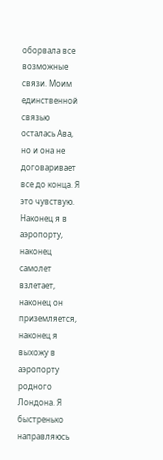оборвала все возможные связи. Моим единственной связью осталась Ава, но и она не договаривает все до конца. Я это чувствую.
Наконец я в аэропорту, наконец самолет взлетает, наконец он приземляется, наконец я выхожу в аэропорту родного Лондона. Я быстренько направляюсь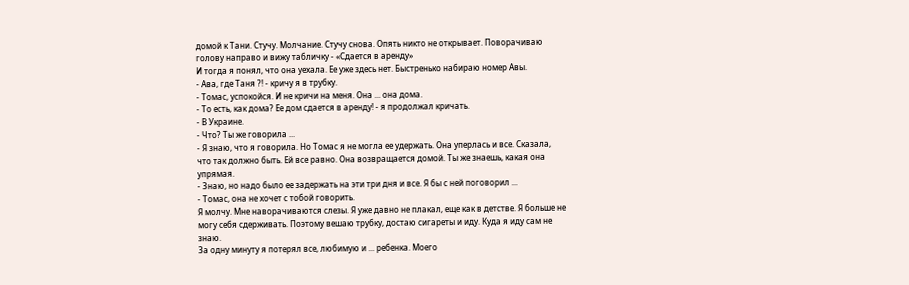домой к Тани. Стучу. Молчание. Стучу снова. Опять никто не открывает. Поворачиваю голову направо и вижу табличку - «Сдается в аренду»
И тогда я понял, что она уехала. Ее уже здесь нет. Быстренько набираю номер Авы.
- Ава, где Таня ?! - кричу я в трубку.
- Томас, успокойся. И не кричи на меня. Она ... она дома.
- То есть, как дома? Ее дом сдается в аренду! - я продолжал кричать.
- В Украине.
- Что? Ты же говорила ...
- Я знаю, что я говорила. Но Томас я не могла ее удержать. Она уперлась и все. Сказала, что так должно быть. Ей все равно. Она возвращается домой. Ты же знаешь, какая она упрямая.
- Знаю, но надо было ее задержать на эти три дня и все. Я бы с ней поговорил ...
- Томас, она не хочет с тобой говорить.
Я молчу. Мне наворачиваются слезы. Я уже давно не плакал, еще как в детстве. Я больше не могу себя сдерживать. Поэтому вешаю трубку, достаю сигареты и иду. Куда я иду сам не знаю.
За одну минуту я потерял все, любимую и ... ребенка. Моего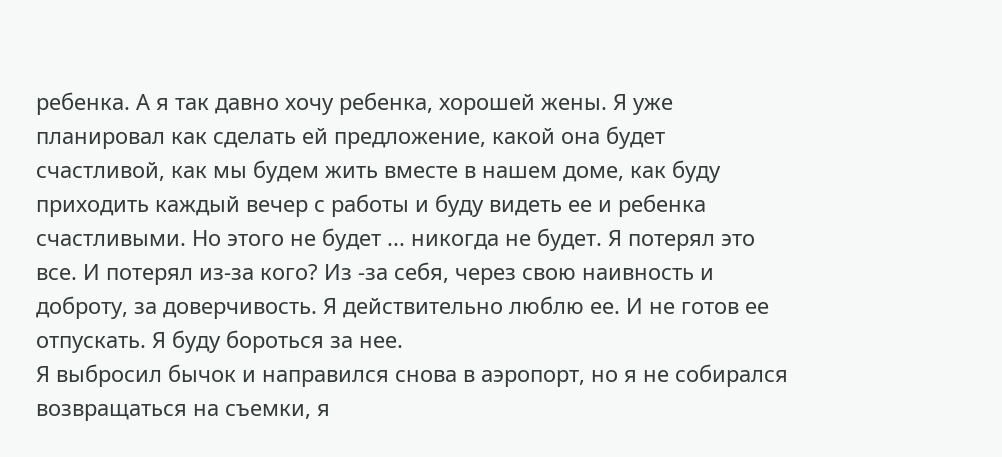ребенка. А я так давно хочу ребенка, хорошей жены. Я уже планировал как сделать ей предложение, какой она будет счастливой, как мы будем жить вместе в нашем доме, как буду приходить каждый вечер с работы и буду видеть ее и ребенка счастливыми. Но этого не будет ... никогда не будет. Я потерял это все. И потерял из-за кого? Из -за себя, через свою наивность и доброту, за доверчивость. Я действительно люблю ее. И не готов ее отпускать. Я буду бороться за нее.
Я выбросил бычок и направился снова в аэропорт, но я не собирался возвращаться на съемки, я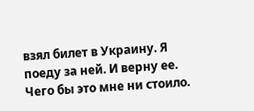взял билет в Украину. Я поеду за ней. И верну ее. Чего бы это мне ни стоило.